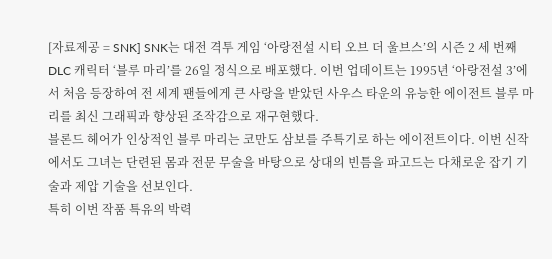[자료제공 = SNK] SNK는 대전 격투 게임 ‘아랑전설 시티 오브 더 울브스’의 시즌 2 세 번째 DLC 캐릭터 ‘블루 마리’를 26일 정식으로 배포했다. 이번 업데이트는 1995년 ‘아랑전설 3’에서 처음 등장하여 전 세계 팬들에게 큰 사랑을 받았던 사우스 타운의 유능한 에이전트 블루 마리를 최신 그래픽과 향상된 조작감으로 재구현했다.
블론드 헤어가 인상적인 블루 마리는 코만도 삼보를 주특기로 하는 에이전트이다. 이번 신작에서도 그녀는 단련된 몸과 전문 무술을 바탕으로 상대의 빈틈을 파고드는 다채로운 잡기 기술과 제압 기술을 선보인다.
특히 이번 작품 특유의 박력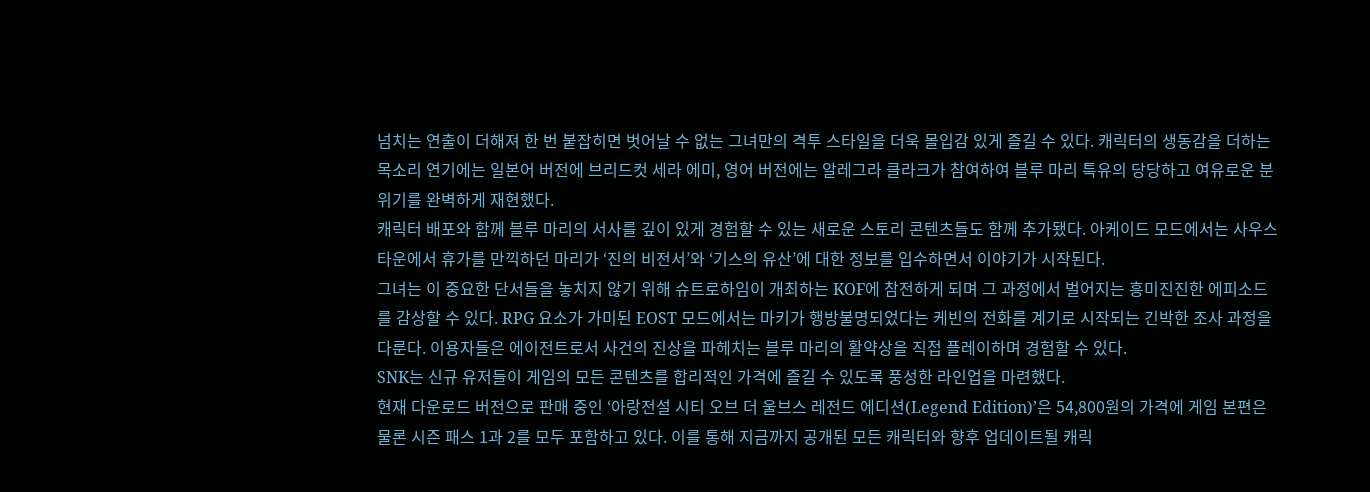넘치는 연출이 더해져 한 번 붙잡히면 벗어날 수 없는 그녀만의 격투 스타일을 더욱 몰입감 있게 즐길 수 있다. 캐릭터의 생동감을 더하는 목소리 연기에는 일본어 버전에 브리드컷 세라 에미, 영어 버전에는 알레그라 클라크가 참여하여 블루 마리 특유의 당당하고 여유로운 분위기를 완벽하게 재현했다.
캐릭터 배포와 함께 블루 마리의 서사를 깊이 있게 경험할 수 있는 새로운 스토리 콘텐츠들도 함께 추가됐다. 아케이드 모드에서는 사우스 타운에서 휴가를 만끽하던 마리가 ‘진의 비전서’와 ‘기스의 유산’에 대한 정보를 입수하면서 이야기가 시작된다.
그녀는 이 중요한 단서들을 놓치지 않기 위해 슈트로하임이 개최하는 KOF에 참전하게 되며 그 과정에서 벌어지는 흥미진진한 에피소드를 감상할 수 있다. RPG 요소가 가미된 EOST 모드에서는 마키가 행방불명되었다는 케빈의 전화를 계기로 시작되는 긴박한 조사 과정을 다룬다. 이용자들은 에이전트로서 사건의 진상을 파헤치는 블루 마리의 활약상을 직접 플레이하며 경험할 수 있다.
SNK는 신규 유저들이 게임의 모든 콘텐츠를 합리적인 가격에 즐길 수 있도록 풍성한 라인업을 마련했다.
현재 다운로드 버전으로 판매 중인 ‘아랑전설 시티 오브 더 울브스 레전드 에디션(Legend Edition)’은 54,800원의 가격에 게임 본편은 물론 시즌 패스 1과 2를 모두 포함하고 있다. 이를 통해 지금까지 공개된 모든 캐릭터와 향후 업데이트될 캐릭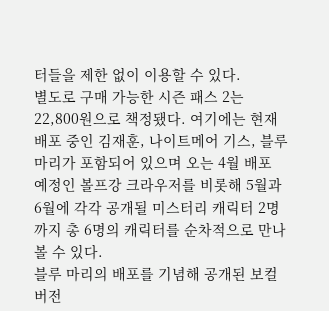터들을 제한 없이 이용할 수 있다.
별도로 구매 가능한 시즌 패스 2는 22,800원으로 책정됐다. 여기에는 현재 배포 중인 김재훈, 나이트메어 기스, 블루 마리가 포함되어 있으며 오는 4월 배포 예정인 볼프강 크라우저를 비롯해 5월과 6월에 각각 공개될 미스터리 캐릭터 2명까지 총 6명의 캐릭터를 순차적으로 만나볼 수 있다.
블루 마리의 배포를 기념해 공개된 보컬 버전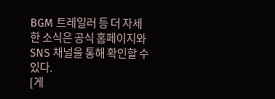BGM 트레일러 등 더 자세한 소식은 공식 홈페이지와 SNS 채널을 통해 확인할 수 있다.
[게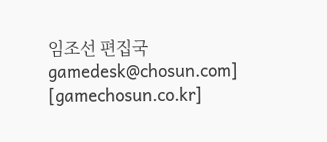임조선 편집국 gamedesk@chosun.com] [gamechosun.co.kr]